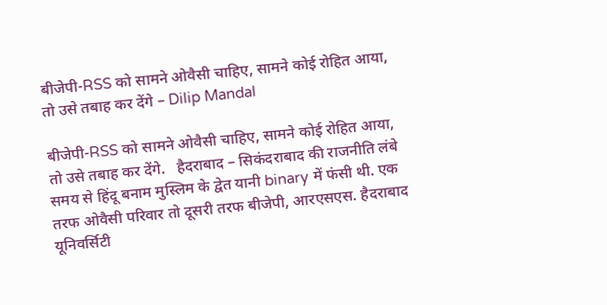बीजेपी-RSS को सामने ओवैसी चाहिए, सामने कोई रोहित आया, तो उसे तबाह कर देंगे – Dilip Mandal

बीजेपी-RSS को सामने ओवैसी चाहिए, सामने कोई रोहित आया, तो उसे तबाह कर देंगे.   हैदराबाद – सिकंदराबाद की राजनीति लंबे समय से हिंदू बनाम मुस्लिम के द्वेत यानी binary में फंसी थी. एक तरफ ओवैसी परिवार तो दूसरी तरफ बीजेपी, आरएसएस. हैदराबाद यूनिवर्सिटी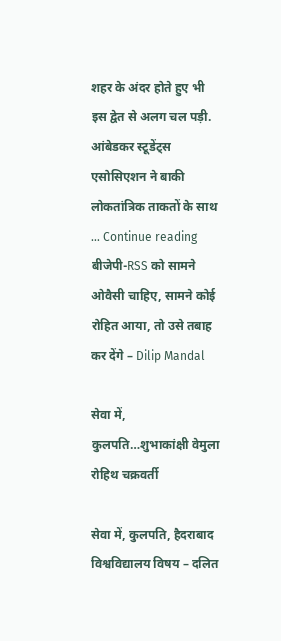शहर के अंदर होते हुए भी इस द्वेत से अलग चल पड़ी. आंबेडकर स्टूडेंट्स एसोसिएशन ने बाकी लोकतांत्रिक ताकतों के साथ … Continue reading बीजेपी-RSS को सामने ओवैसी चाहिए, सामने कोई रोहित आया, तो उसे तबाह कर देंगे – Dilip Mandal

सेवा में, कुलपति…शुभाकांक्षी वेमुला रोहिथ चक्रवर्ती

सेवा में, कुलपति, हैदराबाद विश्वविद्यालय विषय – दलित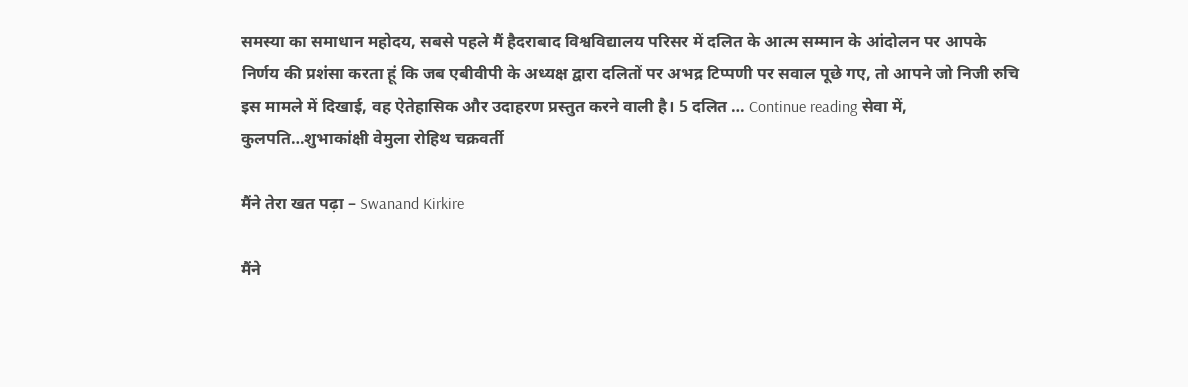समस्या का समाधान महोदय, सबसे पहले मैं हैदराबाद विश्वविद्यालय परिसर में दलित के आत्म सम्मान के आंदोलन पर आपके निर्णय की प्रशंसा करता हूं कि जब एबीवीपी के अध्यक्ष द्वारा दलितों पर अभद्र टिप्पणी पर सवाल पूछे गए, तो आपने जो निजी रुचि इस मामले में दिखाई, वह ऐतेहासिक और उदाहरण प्रस्तुत करने वाली है। 5 दलित … Continue reading सेवा में, कुलपति…शुभाकांक्षी वेमुला रोहिथ चक्रवर्ती

मैंने तेरा खत पढ़ा – Swanand Kirkire

मैंने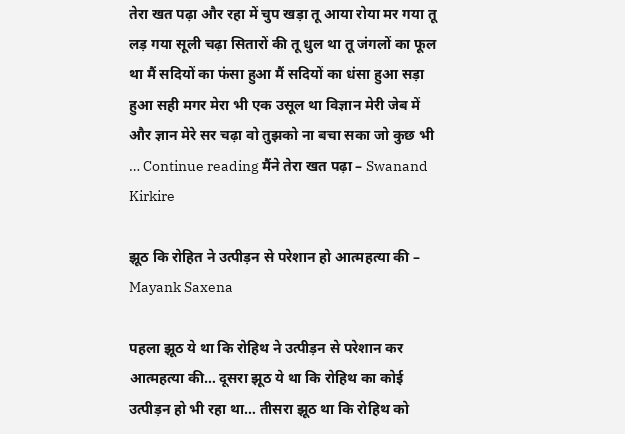तेरा खत पढ़ा और रहा में चुप खड़ा तू आया रोया मर गया तू लड़ गया सूली चढ़ा सितारों की तू धुल था तू जंगलों का फूल था मैं सदियों का फंसा हुआ मैं सदियों का धंसा हुआ सड़ा हुआ सही मगर मेरा भी एक उसूल था विज्ञान मेरी जेब में और ज्ञान मेरे सर चढ़ा वो तुझको ना बचा सका जो कुछ भी … Continue reading मैंने तेरा खत पढ़ा – Swanand Kirkire

झूठ कि रोहित ने उत्पीड़न से परेशान हो आत्महत्या की – Mayank Saxena

पहला झूठ ये था कि रोहिथ ने उत्पीड़न से परेशान कर आत्महत्या की… दूसरा झूठ ये था कि रोहिथ का कोई उत्पीड़न हो भी रहा था… तीसरा झूठ था कि रोहिथ को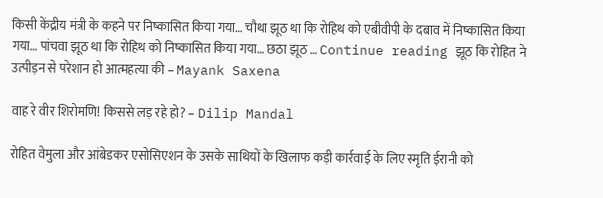किसी केंद्रीय मंत्री के कहने पर निष्कासित किया गया… चौथा झूठ था कि रोहिथ को एबीवीपी के दबाव में निष्कासित किया गया… पांचवा झूठ था कि रोहिथ को निष्कासित किया गया… छठा झूठ … Continue reading झूठ कि रोहित ने उत्पीड़न से परेशान हो आत्महत्या की – Mayank Saxena

वाह रे वीर शिरोमणि! किससे लड़ रहे हो? – Dilip Mandal

रोहित वेमुला और आंबेडकर एसोसिएशन के उसके साथियों के खिलाफ कड़ी कार्रवाई के लिए स्मृति ईरानी को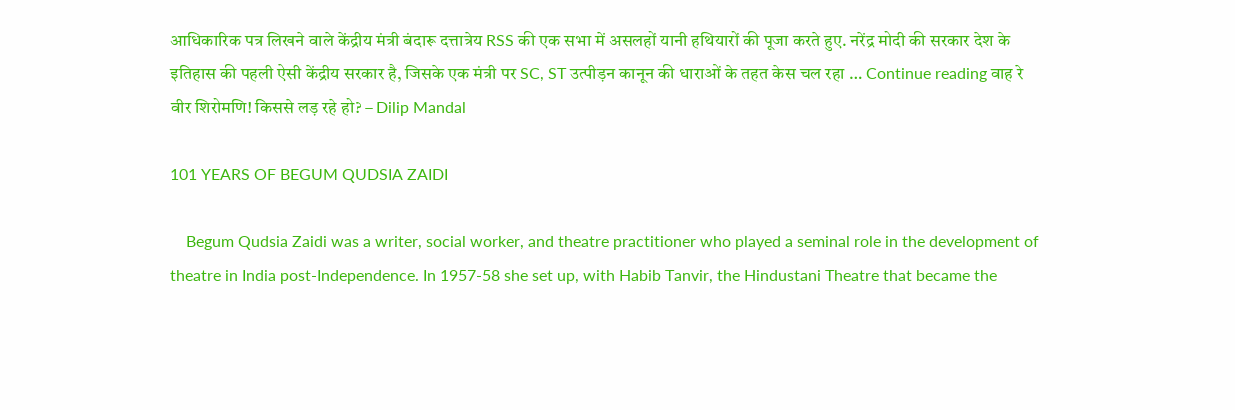आधिकारिक पत्र लिखने वाले केंद्रीय मंत्री बंदारू दत्तात्रेय RSS की एक सभा में असलहों यानी हथियारों की पूजा करते हुए. नरेंद्र मोदी की सरकार देश के इतिहास की पहली ऐसी केंद्रीय सरकार है, जिसके एक मंत्री पर SC, ST उत्पीड़न कानून की धाराओं के तहत केस चल रहा … Continue reading वाह रे वीर शिरोमणि! किससे लड़ रहे हो? – Dilip Mandal

101 YEARS OF BEGUM QUDSIA ZAIDI

    Begum Qudsia Zaidi was a writer, social worker, and theatre practitioner who played a seminal role in the development of theatre in India post-Independence. In 1957-58 she set up, with Habib Tanvir, the Hindustani Theatre that became the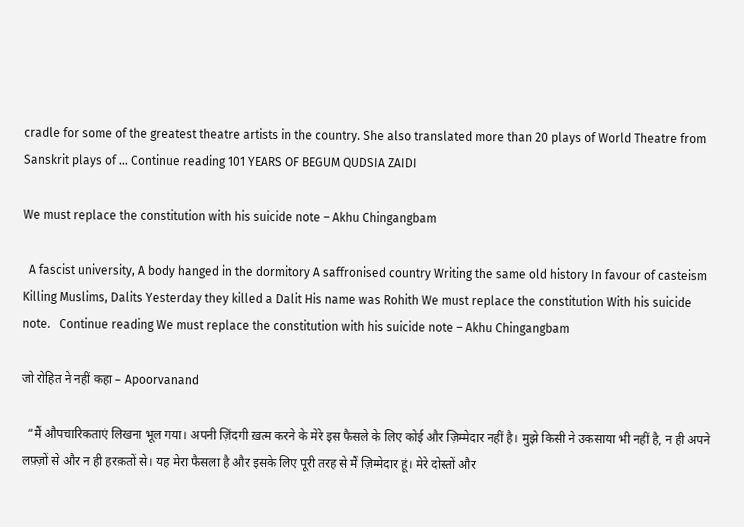cradle for some of the greatest theatre artists in the country. She also translated more than 20 plays of World Theatre from Sanskrit plays of … Continue reading 101 YEARS OF BEGUM QUDSIA ZAIDI

We must replace the constitution with his suicide note – Akhu Chingangbam

  A fascist university, A body hanged in the dormitory A saffronised country Writing the same old history In favour of casteism Killing Muslims, Dalits Yesterday they killed a Dalit His name was Rohith We must replace the constitution With his suicide note.   Continue reading We must replace the constitution with his suicide note – Akhu Chingangbam

जो रोहित ने नहीं कहा – Apoorvanand

  “मैं औपचारिकताएं लिखना भूल गया। अपनी ज़िंदगी ख़त्म करने के मेरे इस फैसले के लिए कोई और ज़िम्मेदार नहीं है। मुझे किसी ने उकसाया भी नहीं है, न ही अपने लफ़्ज़ों से और न ही हरक़तों से। यह मेरा फैसला है और इसके लिए पूरी तरह से मैं ज़िम्मेदार हूं। मेरे दोस्तों और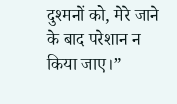दुश्मनों को, मेरे जाने के बाद परेशान न किया जाए।”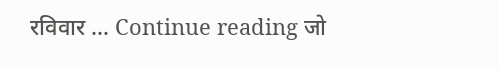रविवार … Continue reading जो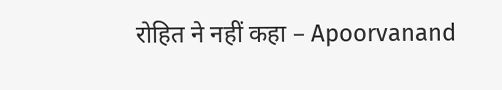रोहित ने नहीं कहा – Apoorvanand